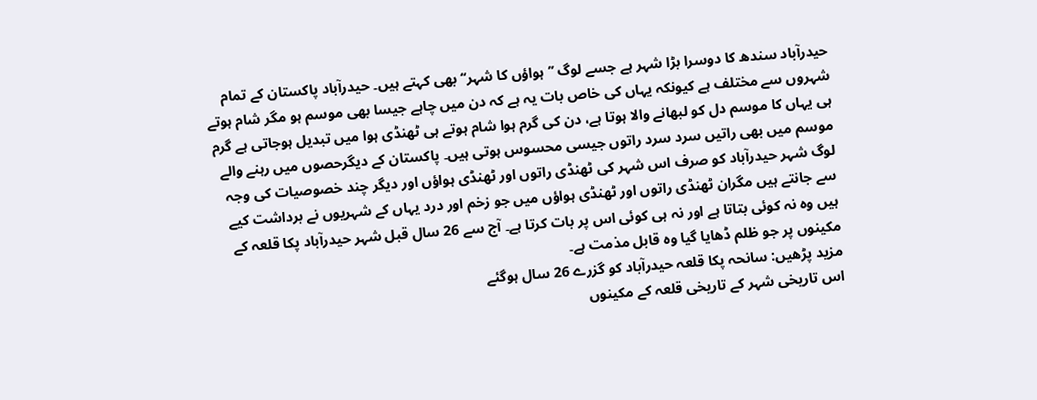حیدرآباد سندھ کا دوسرا بڑا شہر ہے جسے لوگ ’’ہواؤں کا شہر‘‘ بھی کہتے ہیں۔ حیدرآباد پاکستان کے تمام شہروں سے مختلف ہے کیونکہ یہاں کی خاص بات یہ ہے کہ دن میں چاہے جیسا بھی موسم ہو مگر شام ہوتے ہی یہاں کا موسم دل کو لبھانے والا ہوتا ہے، دن کی گرم ہوا شام ہوتے ہی ٹھنڈی ہوا میں تبدیل ہوجاتی ہے گرم موسم میں بھی راتیں سرد سرد راتوں جیسی محسوس ہوتی ہیں۔ پاکستان کے دیگرحصوں میں رہنے والے لوگ شہر حیدرآباد کو صرف اس شہر کی ٹھنڈی راتوں اور ٹھنڈی ہواؤں اور دیگر چند خصوصیات کی وجہ سے جانتے ہیں مگران ٹھنڈی راتوں اور ٹھنڈی ہواؤں میں جو زخم اور درد یہاں کے شہریوں نے برداشت کیے ہیں وہ نہ کوئی بتاتا ہے اور نہ ہی کوئی اس پر بات کرتا ہے۔ آج سے 26 سال قبل شہر حیدرآباد پکا قلعہ کے مکینوں پر جو ظلم ڈھایا گیا وہ قابل مذمت ہے۔
مزید پڑھیں: سانحہ پکا قلعہ حیدرآباد کو گزرے 26 سال ہوگئے
اس تاریخی شہر کے تاریخی قلعہ کے مکینوں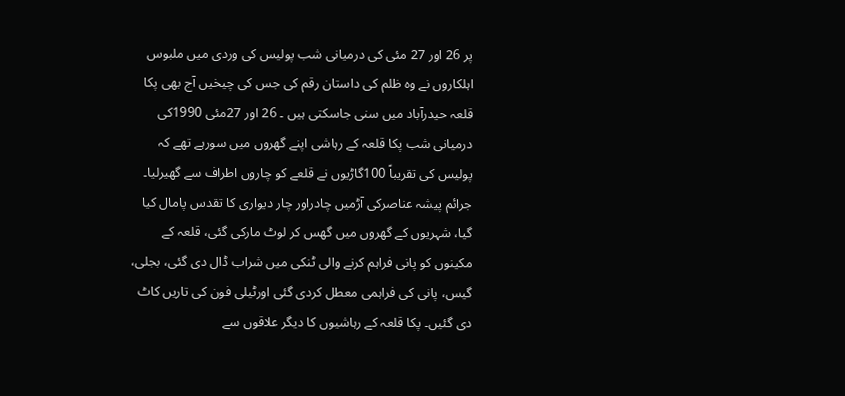پر 26 اور 27 مئی کی درمیانی شب پولیس کی وردی میں ملبوس اہلکاروں نے وہ ظلم کی داستان رقم کی جس کی چیخیں آج بھی پکا قلعہ حیدرآباد میں سنی جاسکتی ہیں ۔ 26 اور 27مئی 1990کی درمیانی شب پکا قلعہ کے رہاشی اپنے گھروں میں سورہے تھے کہ پولیس کی تقریباً 100گاڑیوں نے قلعے کو چاروں اطراف سے گھیرلیا۔ جرائم پیشہ عناصرکی آڑمیں چادراور چار دیواری کا تقدس پامال کیا گیا، شہریوں کے گھروں میں گھس کر لوٹ مارکی گئی، قلعہ کے مکینوں کو پانی فراہم کرنے والی ٹنکی میں شراب ڈال دی گئی، بجلی، گیس، پانی کی فراہمی معطل کردی گئی اورٹیلی فون کی تاریں کاٹ دی گئیں۔ پکا قلعہ کے رہاشیوں کا دیگر علاقوں سے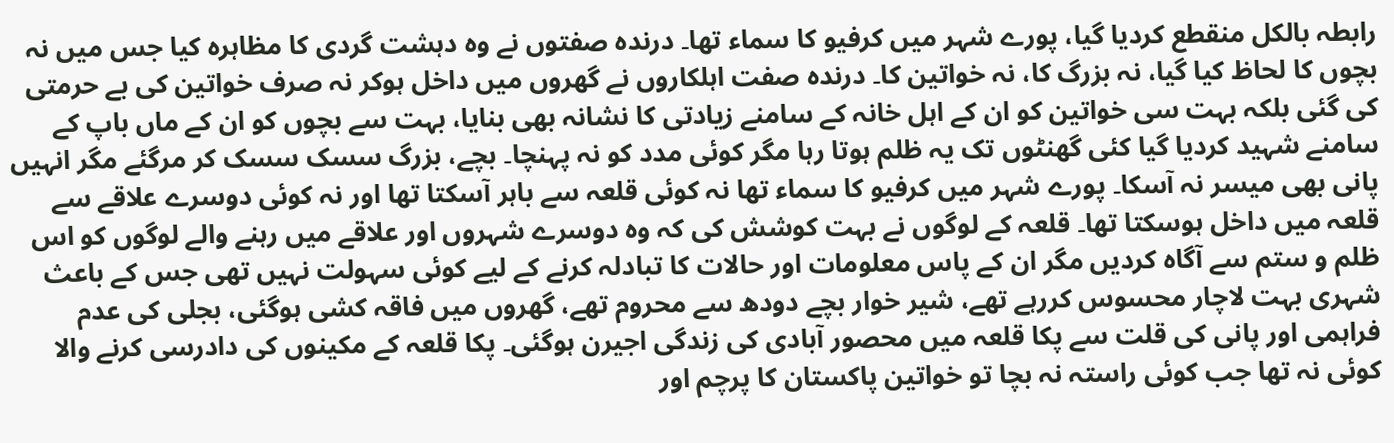رابطہ بالکل منقطع کردیا گیا، پورے شہر میں کرفیو کا سماء تھا۔ درندہ صفتوں نے وہ دہشت گردی کا مظاہرہ کیا جس میں نہ بچوں کا لحاظ کیا گیا، نہ بزرگ کا، نہ خواتین کا۔ درندہ صفت اہلکاروں نے گھروں میں داخل ہوکر نہ صرف خواتین کی بے حرمتی کی گئی بلکہ بہت سی خواتین کو ان کے اہل خانہ کے سامنے زیادتی کا نشانہ بھی بنایا، بہت سے بچوں کو ان کے ماں باپ کے سامنے شہید کردیا گیا کئی گھنٹوں تک یہ ظلم ہوتا رہا مگر کوئی مدد کو نہ پہنچا۔ بچے، بزرگ سسک سسک کر مرگئے مگر انہیں پانی بھی میسر نہ آسکا۔ پورے شہر میں کرفیو کا سماء تھا نہ کوئی قلعہ سے باہر آسکتا تھا اور نہ کوئی دوسرے علاقے سے قلعہ میں داخل ہوسکتا تھا۔ قلعہ کے لوگوں نے بہت کوشش کی کہ وہ دوسرے شہروں اور علاقے میں رہنے والے لوگوں کو اس ظلم و ستم سے آگاہ کردیں مگر ان کے پاس معلومات اور حالات کا تبادلہ کرنے کے لیے کوئی سہولت نہیں تھی جس کے باعث شہری بہت لاچار محسوس کررہے تھے، شیر خوار بچے دودھ سے محروم تھے، گھروں میں فاقہ کشی ہوگئی، بجلی کی عدم فراہمی اور پانی کی قلت سے پکا قلعہ میں محصور آبادی کی زندگی اجیرن ہوگئی۔ پکا قلعہ کے مکینوں کی دادرسی کرنے والا کوئی نہ تھا جب کوئی راستہ نہ بچا تو خواتین پاکستان کا پرچم اور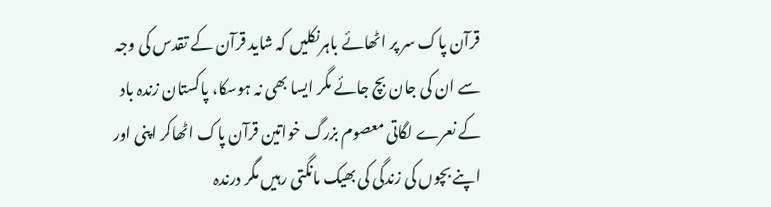قرآن پاک سر پر اٹھائے باہرنکلیں کہ شاید قرآن کے تقدس کی وجہ سے ان کی جان بچ جائے مگر ایسا بھی نہ ہوسکا، پاکستان زندہ باد کے نعرے لگاتی معصوم بزرگ خواتین قرآن پاک اٹھاکر اپنی اور اپنے بچوں کی زندگی کی بھیک مانگتی رہیں مگر درندہ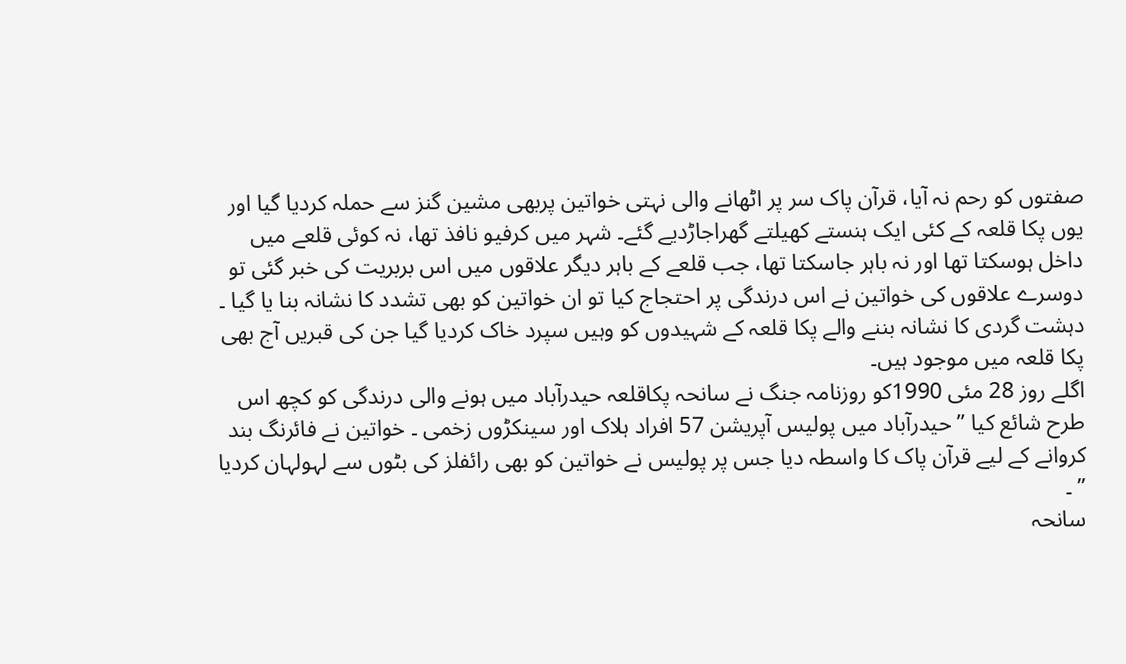صفتوں کو رحم نہ آیا، قرآن پاک سر پر اٹھانے والی نہتی خواتین پربھی مشین گنز سے حملہ کردیا گیا اور یوں پکا قلعہ کے کئی ایک ہنستے کھیلتے گھراجاڑدیے گئے۔ شہر میں کرفیو نافذ تھا، نہ کوئی قلعے میں داخل ہوسکتا تھا اور نہ باہر جاسکتا تھا، جب قلعے کے باہر دیگر علاقوں میں اس بربریت کی خبر گئی تو دوسرے علاقوں کی خواتین نے اس درندگی پر احتجاج کیا تو ان خواتین کو بھی تشدد کا نشانہ بنا یا گیا ۔ دہشت گردی کا نشانہ بننے والے پکا قلعہ کے شہیدوں کو وہیں سپرد خاک کردیا گیا جن کی قبریں آج بھی پکا قلعہ میں موجود ہیں۔
اگلے روز 28 مئی 1990کو روزنامہ جنگ نے سانحہ پکاقلعہ حیدرآباد میں ہونے والی درندگی کو کچھ اس طرح شائع کیا ” حیدرآباد میں پولیس آپریشن 57 افراد ہلاک اور سینکڑوں زخمی ۔ خواتین نے فائرنگ بند کروانے کے لیے قرآن پاک کا واسطہ دیا جس پر پولیس نے خواتین کو بھی رائفلز کی بٹوں سے لہولہان کردیا ” ۔
سانحہ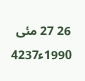26 27 مئی 1990ء4237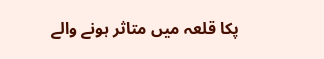پکا قلعہ میں متاثر ہونے والے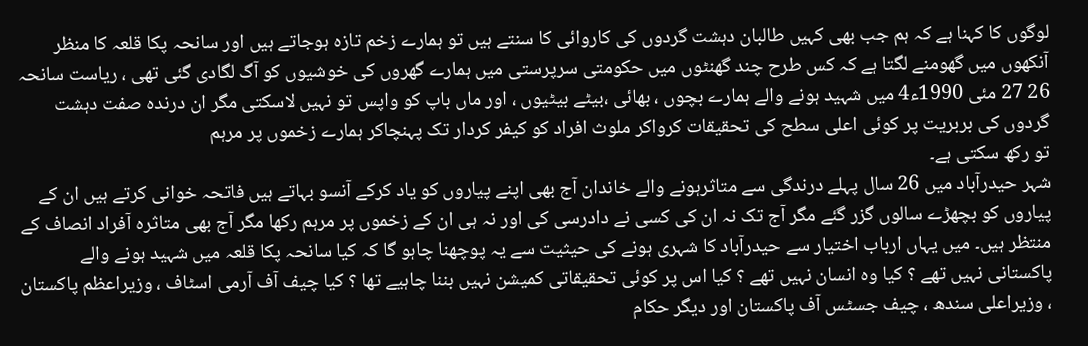لوگوں کا کہنا ہے کہ ہم جب بھی کہیں طالبان دہشت گردوں کی کاروائی کا سنتے ہیں تو ہمارے زخم تازہ ہوجاتے ہیں اور سانحہ پکا قلعہ کا منظر آنکھوں میں گھومنے لگتا ہے کہ کس طرح چند گھنٹوں میں حکومتی سرپرستی میں ہمارے گھروں کی خوشیوں کو آگ لگادی گئی تھی ، ریاست سانحہ 26 27 مئی 1990ء4 میں شہید ہونے والے ہمارے بچوں ، بھائی ،بیٹے بیٹیوں ، اور ماں باپ کو واپس تو نہیں لاسکتی مگر ان درندہ صفت دہشت گردوں کی بربریت پر کوئی اعلی سطح کی تحقیقات کرواکر ملوث افراد کو کیفر کردار تک پہنچاکر ہمارے زخموں پر مرہم
تو رکھ سکتی ہے۔
شہر حیدرآباد میں 26 سال پہلے درندگی سے متاثرہونے والے خاندان آج بھی اپنے پیاروں کو یاد کرکے آنسو بہاتے ہیں فاتحہ خوانی کرتے ہیں ان کے پیاروں کو بچھڑے سالوں گزر گئے مگر آج تک نہ ان کی کسی نے دادرسی کی اور نہ ہی ان کے زخموں پر مرہم رکھا مگر آج بھی متاثرہ آفراد انصاف کے منتظر ہیں۔ میں یہاں ارباب اختیار سے حیدرآباد کا شہری ہونے کی حیثیت سے یہ پوچھنا چاہو گا کہ کیا سانحہ پکا قلعہ میں شہید ہونے والے پاکستانی نہیں تھے ؟ کیا وہ انسان نہیں تھے ؟ کیا اس پر کوئی تحقیقاتی کمیشن نہیں بننا چاہیے تھا ؟ کیا چیف آف آرمی اسٹاف ، وزیراعظم پاکستان ، وزیراعلی سندھ ، چیف جسٹس آف پاکستان اور دیگر حکام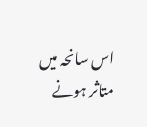اس سانحہ میں متاثر ہونے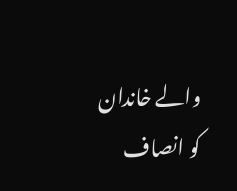والے خاندان کو انصاف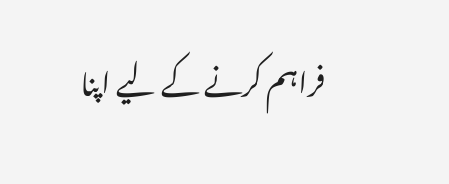فراہم کرنے کے لیے اپنا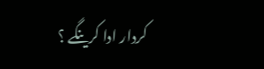کردار ادا کرینگے ؟